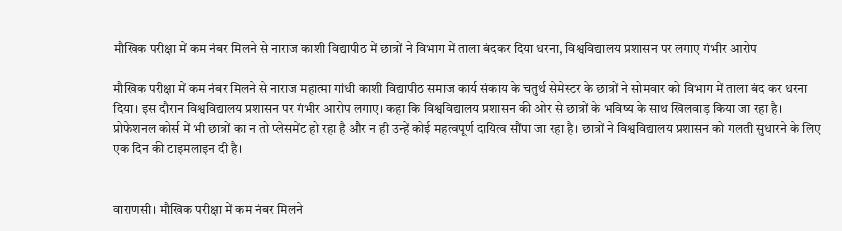मौखिक परीक्षा में कम नंबर मिलने से नाराज काशी विद्यापीठ में छात्रों ने विभाग में ताला बंदकर दिया धरना, विश्वविद्यालय प्रशासन पर लगाए गंभीर आरोप

मौखिक परीक्षा में कम नंबर मिलने से नाराज महात्मा गांधी काशी विद्यापीठ समाज कार्य संकाय के चतुर्थ सेमेस्टर के छात्रों ने सोमवार को विभाग में ताला बंद कर धरना दिया। इस दौरान विश्वविद्यालय प्रशासन पर गंभीर आरोप लगाए। कहा कि विश्वविद्यालय प्रशासन की ओर से छात्रों के भविष्य के साथ खिलवाड़ किया जा रहा है। प्रोफेशनल कोर्स में भी छात्रों का न तो प्लेसमेंट हो रहा है और न ही उन्हें कोई महत्वपूर्ण दायित्व सौंपा जा रहा है। छात्रों ने विश्वविद्यालय प्रशासन को गलती सुधारने के लिए एक दिन की टाइमलाइन दी है।


वाराणसी। मौखिक परीक्षा में कम नंबर मिलने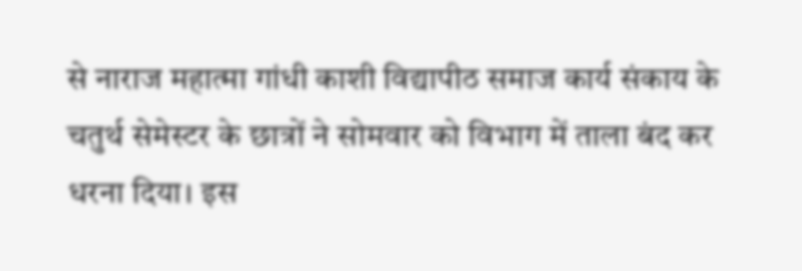से नाराज महात्मा गांधी काशी विद्यापीठ समाज कार्य संकाय के चतुर्थ सेमेस्टर के छात्रों ने सोमवार को विभाग में ताला बंद कर धरना दिया। इस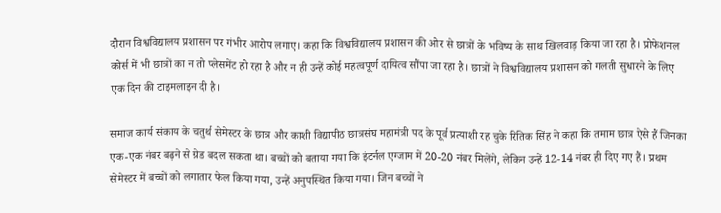दौरान विश्वविद्यालय प्रशासन पर गंभीर आरोप लगाए। कहा कि विश्वविद्यालय प्रशासन की ओर से छात्रों के भविष्य के साथ खिलवाड़ किया जा रहा है। प्रोफेशनल कोर्स में भी छात्रों का न तो प्लेसमेंट हो रहा है और न ही उन्हें कोई महत्वपूर्ण दायित्व सौंपा जा रहा है। छात्रों ने विश्वविद्यालय प्रशासन को गलती सुधारने के लिए एक दिन की टाइमलाइन दी है।

समाज कार्य संकाय के चतुर्थ सेमेस्टर के छात्र और काशी विद्यापीठ छात्रसंघ महामंत्री पद के पूर्व प्रत्याशी रह चुके रितिक सिंह ने कहा कि तमाम छात्र ऐसे हैं जिनका एक-एक नंबर बढ़ने से ग्रेड बदल सकता था। बच्चों को बताया गया कि इंटर्नल एग्जाम में 20-20 नंबर मिलेंगे, लेकिन उन्हें 12-14 नंबर ही दिए गए हैं। प्रथम सेमेस्टर में बच्चों को लगातार फेल किया गया, उन्हें अनुपस्थित किया गया। जिन बच्चों ने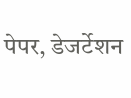पेपर, डेजर्टेशन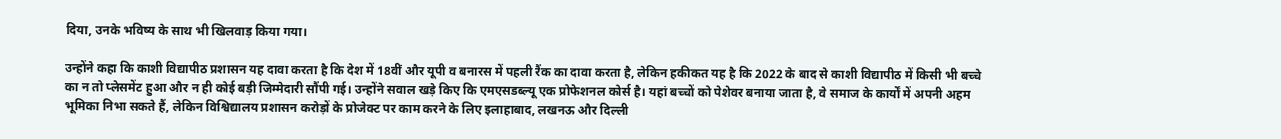दिया, उनके भविष्य के साथ भी खिलवाड़ किया गया।

उन्होंने कहा कि काशी विद्यापीठ प्रशासन यह दावा करता है कि देश में 18वीं और यूपी व बनारस में पहली रैंक का दावा करता है, लेकिन हकीकत यह है कि 2022 के बाद से काशी विद्यापीठ में किसी भी बच्चे का न तो प्लेसमेंट हुआ और न ही कोई बड़ी जिम्मेदारी सौंपी गई। उन्होंने सवाल खड़े किए कि एमएसडब्ल्यू एक प्रोफेशनल कोर्स है। यहां बच्चों को पेशेवर बनाया जाता है, वे समाज के कार्यों में अपनी अहम भूमिका निभा सकते हैं, लेकिन विश्विद्यालय प्रशासन करोड़ों के प्रोजेक्ट पर काम करने के लिए इलाहाबाद, लखनऊ और दिल्ली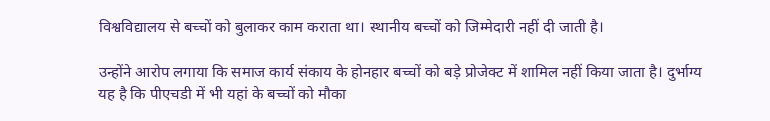विश्वविद्यालय से बच्चों को बुलाकर काम कराता था। स्थानीय बच्चों को जिम्मेदारी नहीं दी जाती है।

उन्होंने आरोप लगाया कि समाज कार्य संकाय के होनहार बच्चों को बड़े प्रोजेक्ट में शामिल नहीं किया जाता है। दुर्भाग्य यह है कि पीएचडी में भी यहां के बच्चों को मौका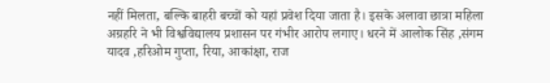नहीं मिलता, बल्कि बाहरी बच्चों को यहां प्रवेश दिया जाता है। इसके अलावा छात्रा महिला अग्रहरि ने भी विश्वविद्यालय प्रशासन पर गंभीर आरोप लगाए। धरने में आलोक सिंह ,संगम यादव ,हरिओम गुप्ता, रिया, आकांक्षा, राज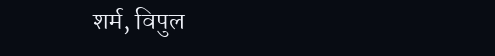शर्म, विपुल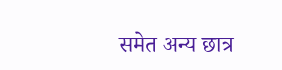समेत अन्य छात्र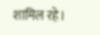शामिल रहे।